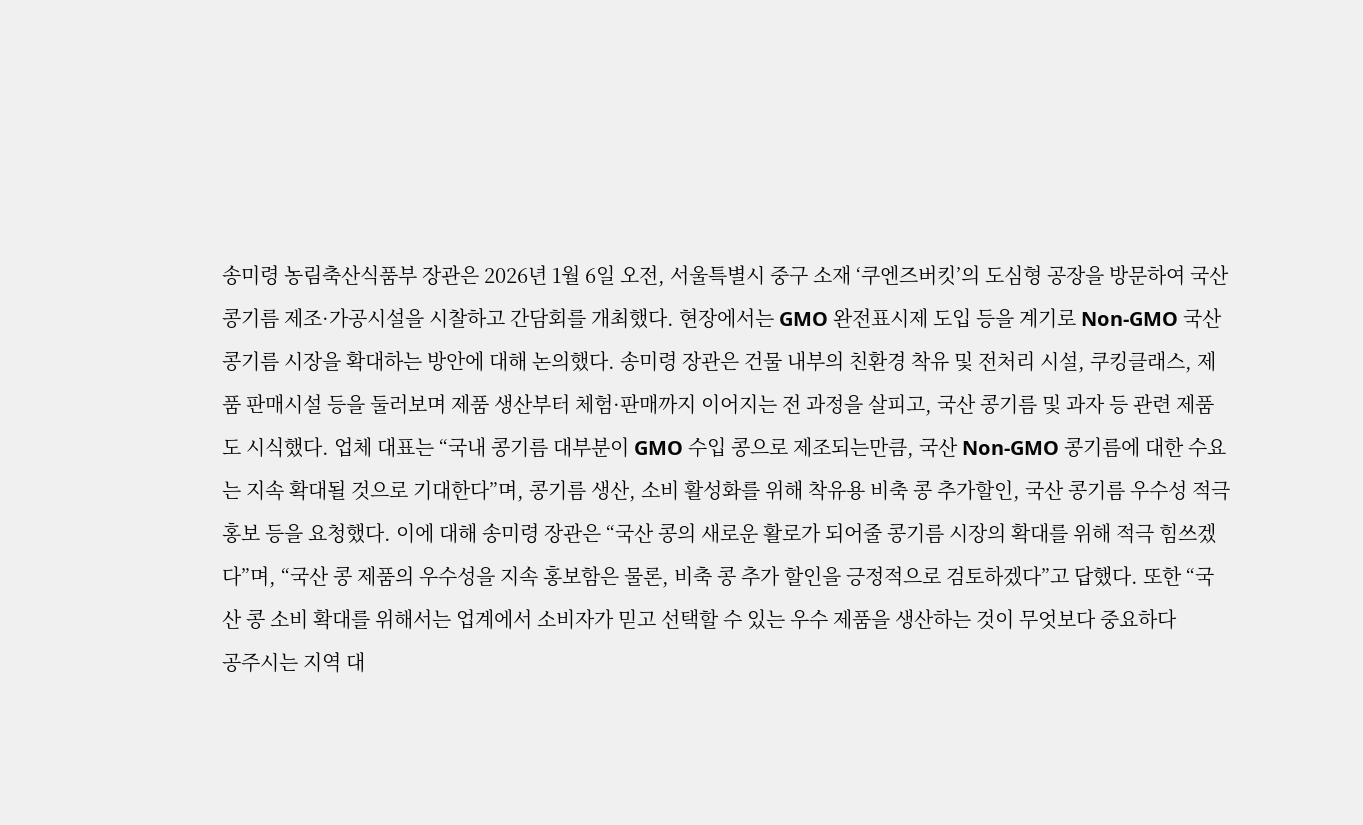송미령 농림축산식품부 장관은 2026년 1월 6일 오전, 서울특별시 중구 소재 ‘쿠엔즈버킷’의 도심형 공장을 방문하여 국산 콩기름 제조·가공시설을 시찰하고 간담회를 개최했다. 현장에서는 GMO 완전표시제 도입 등을 계기로 Non-GMO 국산 콩기름 시장을 확대하는 방안에 대해 논의했다. 송미령 장관은 건물 내부의 친환경 착유 및 전처리 시설, 쿠킹클래스, 제품 판매시설 등을 둘러보며 제품 생산부터 체험·판매까지 이어지는 전 과정을 살피고, 국산 콩기름 및 과자 등 관련 제품도 시식했다. 업체 대표는 “국내 콩기름 대부분이 GMO 수입 콩으로 제조되는만큼, 국산 Non-GMO 콩기름에 대한 수요는 지속 확대될 것으로 기대한다”며, 콩기름 생산, 소비 활성화를 위해 착유용 비축 콩 추가할인, 국산 콩기름 우수성 적극 홍보 등을 요청했다. 이에 대해 송미령 장관은 “국산 콩의 새로운 활로가 되어줄 콩기름 시장의 확대를 위해 적극 힘쓰겠다”며, “국산 콩 제품의 우수성을 지속 홍보함은 물론, 비축 콩 추가 할인을 긍정적으로 검토하겠다”고 답했다. 또한 “국산 콩 소비 확대를 위해서는 업계에서 소비자가 믿고 선택할 수 있는 우수 제품을 생산하는 것이 무엇보다 중요하다
공주시는 지역 대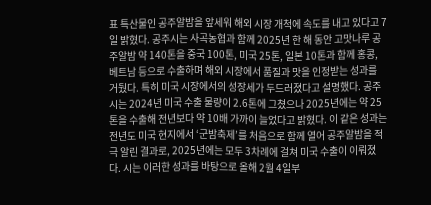표 특산물인 공주알밤을 앞세워 해외 시장 개척에 속도를 내고 있다고 7일 밝혔다. 공주시는 사곡농협과 함께 2025년 한 해 동안 고맛나루 공주알밤 약 140톤을 중국 100톤, 미국 25톤, 일본 10톤과 함께 홍콩, 베트남 등으로 수출하며 해외 시장에서 품질과 맛을 인정받는 성과를 거뒀다. 특히 미국 시장에서의 성장세가 두드러졌다고 설명했다. 공주시는 2024년 미국 수출 물량이 2.6톤에 그쳤으나 2025년에는 약 25톤을 수출해 전년보다 약 10배 가까이 늘었다고 밝혔다. 이 같은 성과는 전년도 미국 현지에서 ‘군밤축제’를 처음으로 함께 열어 공주알밤을 적극 알린 결과로, 2025년에는 모두 3차례에 걸쳐 미국 수출이 이뤄졌다. 시는 이러한 성과를 바탕으로 올해 2월 4일부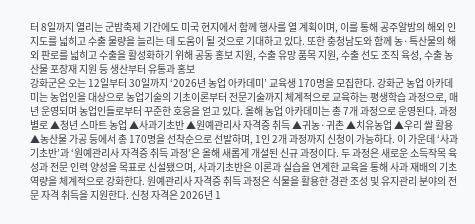터 8일까지 열리는 군밤축제 기간에도 미국 현지에서 함께 행사를 열 계획이며, 이를 통해 공주알밤의 해외 인지도를 넓히고 수출 물량을 늘리는 데 도움이 될 것으로 기대하고 있다. 또한 충청남도와 함께 농·특산물의 해외 판로를 넓히고 수출을 활성화하기 위해 공동 홍보 지원, 수출 유망 품목 지원, 수출 선도 조직 육성, 수출 농산물 포장재 지원 등 생산부터 유통과 홍보
강화군은 오는 12일부터 30일까지 ‘2026년 농업 아카데미’ 교육생 170명을 모집한다. 강화군 농업 아카데미는 농업인을 대상으로 농업기술의 기초이론부터 전문기술까지 체계적으로 교육하는 평생학습 과정으로, 매년 운영되며 농업인들로부터 꾸준한 호응을 얻고 있다. 올해 농업 아카데미는 총 7개 과정으로 운영된다. 과정별로 ▲청년 스마트 농업 ▲사과기초반 ▲원예관리사 자격증 취득 ▲귀농·귀촌 ▲치유농업 ▲우리 쌀 활용 ▲농산물 가공 등에서 총 170명을 선착순으로 선발하며, 1인 2개 과정까지 신청이 가능하다. 이 가운데 ‘사과기초반’과 ‘원예관리사 자격증 취득 과정’은 올해 새롭게 개설된 신규 과정이다. 두 과정은 새로운 소득작목 육성과 전문 인력 양성을 목표로 신설됐으며, 사과기초반은 이론과 실습을 연계한 교육을 통해 사과 재배의 기초 역량을 체계적으로 강화한다. 원예관리사 자격증 취득 과정은 식물을 활용한 경관 조성 및 유지관리 분야의 전문 자격 취득을 지원한다. 신청 자격은 2026년 1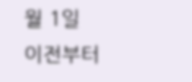월 1일 이전부터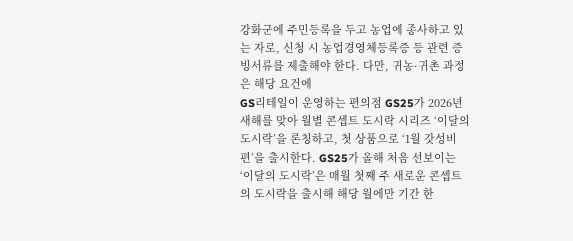강화군에 주민등록을 두고 농업에 종사하고 있는 자로, 신청 시 농업경영체등록증 등 관련 증빙서류를 제출해야 한다. 다만, 귀농·귀촌 과정은 해당 요건에
GS리테일이 운영하는 편의점 GS25가 2026년 새해를 맞아 월별 콘셉트 도시락 시리즈 ‘이달의 도시락’을 론칭하고, 첫 상품으로 ‘1월 갓성비편’을 출시한다. GS25가 올해 처음 선보이는 ‘이달의 도시락’은 매월 첫째 주 새로운 콘셉트의 도시락을 출시해 해당 월에만 기간 한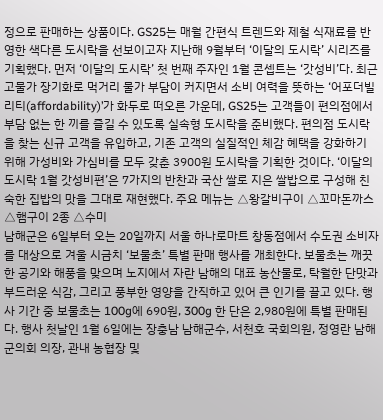정으로 판매하는 상품이다. GS25는 매월 간편식 트렌드와 제철 식재료를 반영한 색다른 도시락을 선보이고자 지난해 9월부터 ‘이달의 도시락’ 시리즈를 기획했다. 먼저 ‘이달의 도시락’ 첫 번째 주자인 1월 콘셉트는 ‘갓성비’다. 최근 고물가 장기화로 먹거리 물가 부담이 커지면서 소비 여력을 뜻하는 ‘어포더빌리티(affordability)’가 화두로 떠오른 가운데, GS25는 고객들이 편의점에서 부담 없는 한 끼를 즐길 수 있도록 실속형 도시락을 준비했다. 편의점 도시락을 찾는 신규 고객을 유입하고, 기존 고객의 실질적인 체감 혜택을 강화하기 위해 가성비와 가심비를 모두 갖춘 3900원 도시락을 기획한 것이다. ‘이달의 도시락 1월 갓성비편’은 7가지의 반찬과 국산 쌀로 지은 쌀밥으로 구성해 친숙한 집밥의 맛을 그대로 재현했다. 주요 메뉴는 △왕갈비구이 △꼬마돈까스 △햄구이 2종 △수미
남해군은 6일부터 오는 20일까지 서울 하나로마트 창동점에서 수도권 소비자를 대상으로 겨울 시금치 ‘보물초’ 특별 판매 행사를 개최한다. 보물초는 깨끗한 공기와 해풍을 맞으며 노지에서 자란 남해의 대표 농산물로, 탁월한 단맛과 부드러운 식감, 그리고 풍부한 영양을 간직하고 있어 큰 인기를 끌고 있다. 행사 기간 중 보물초는 100g에 690원, 300g 한 단은 2,980원에 특별 판매된다. 행사 첫날인 1월 6일에는 장충남 남해군수, 서천호 국회의원, 정영란 남해군의회 의장, 관내 농협장 및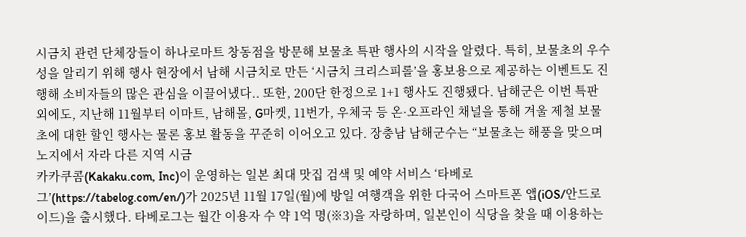시금치 관련 단체장들이 하나로마트 창동점을 방문해 보물초 특판 행사의 시작을 알렸다. 특히, 보물초의 우수성을 알리기 위해 행사 현장에서 남해 시금치로 만든 ‘시금치 크리스피롤’을 홍보용으로 제공하는 이벤트도 진행해 소비자들의 많은 관심을 이끌어냈다.. 또한, 200단 한정으로 1+1 행사도 진행됐다. 남해군은 이번 특판 외에도, 지난해 11월부터 이마트, 남해몰, G마켓, 11번가, 우체국 등 온·오프라인 채널을 통해 겨울 제철 보물초에 대한 할인 행사는 물론 홍보 활동을 꾸준히 이어오고 있다. 장충남 남해군수는 “보물초는 해풍을 맞으며 노지에서 자라 다른 지역 시금
카카쿠콤(Kakaku.com, Inc)이 운영하는 일본 최대 맛집 검색 및 예약 서비스 ‘타베로그’(https://tabelog.com/en/)가 2025년 11월 17일(월)에 방일 여행객을 위한 다국어 스마트폰 앱(iOS/안드로이드)을 출시했다. 타베로그는 월간 이용자 수 약 1억 명(※3)을 자랑하며, 일본인이 식당을 찾을 때 이용하는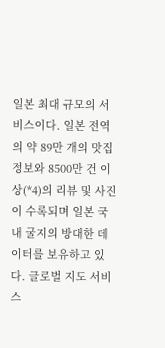일본 최대 규모의 서비스이다. 일본 전역의 약 89만 개의 맛집 정보와 8500만 건 이상(*4)의 리뷰 및 사진이 수록되며 일본 국내 굴지의 방대한 데이터를 보유하고 있다. 글로벌 지도 서비스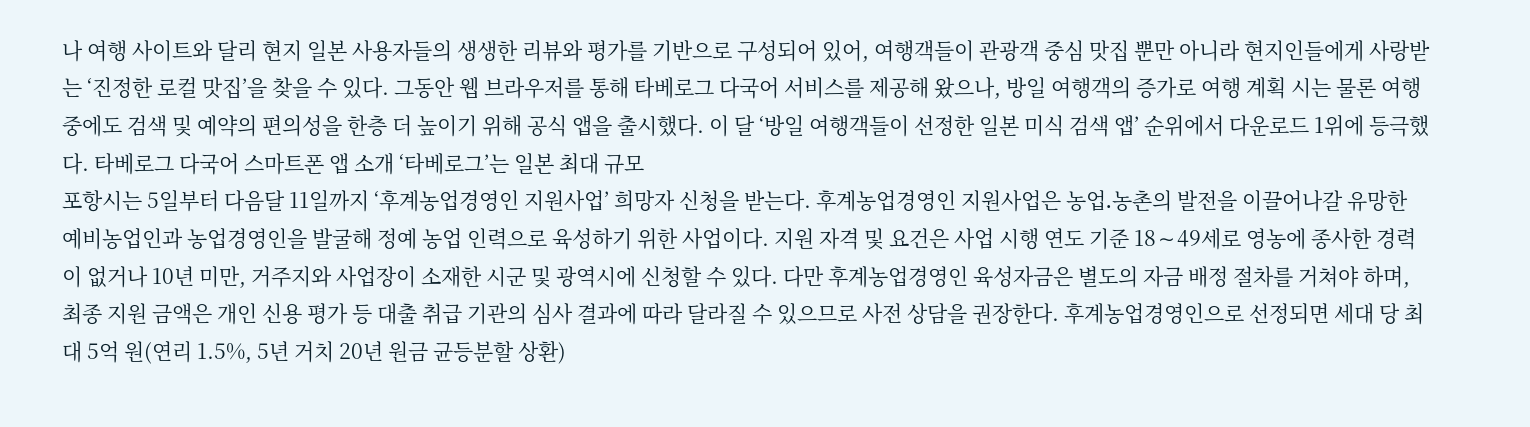나 여행 사이트와 달리 현지 일본 사용자들의 생생한 리뷰와 평가를 기반으로 구성되어 있어, 여행객들이 관광객 중심 맛집 뿐만 아니라 현지인들에게 사랑받는 ‘진정한 로컬 맛집’을 찾을 수 있다. 그동안 웹 브라우저를 통해 타베로그 다국어 서비스를 제공해 왔으나, 방일 여행객의 증가로 여행 계획 시는 물론 여행 중에도 검색 및 예약의 편의성을 한층 더 높이기 위해 공식 앱을 출시했다. 이 달 ‘방일 여행객들이 선정한 일본 미식 검색 앱’ 순위에서 다운로드 1위에 등극했다. 타베로그 다국어 스마트폰 앱 소개 ‘타베로그’는 일본 최대 규모
포항시는 5일부터 다음달 11일까지 ‘후계농업경영인 지원사업’ 희망자 신청을 받는다. 후계농업경영인 지원사업은 농업․농촌의 발전을 이끌어나갈 유망한 예비농업인과 농업경영인을 발굴해 정예 농업 인력으로 육성하기 위한 사업이다. 지원 자격 및 요건은 사업 시행 연도 기준 18∼49세로 영농에 종사한 경력이 없거나 10년 미만, 거주지와 사업장이 소재한 시군 및 광역시에 신청할 수 있다. 다만 후계농업경영인 육성자금은 별도의 자금 배정 절차를 거쳐야 하며, 최종 지원 금액은 개인 신용 평가 등 대출 취급 기관의 심사 결과에 따라 달라질 수 있으므로 사전 상담을 권장한다. 후계농업경영인으로 선정되면 세대 당 최대 5억 원(연리 1.5%, 5년 거치 20년 원금 균등분할 상환)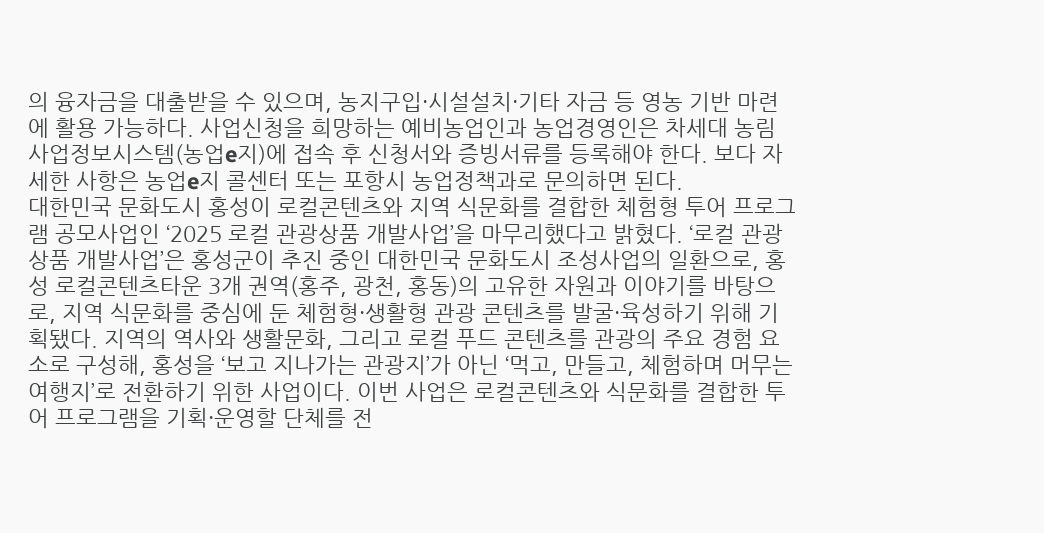의 융자금을 대출받을 수 있으며, 농지구입·시설설치·기타 자금 등 영농 기반 마련에 활용 가능하다. 사업신청을 희망하는 예비농업인과 농업경영인은 차세대 농림사업정보시스템(농업e지)에 접속 후 신청서와 증빙서류를 등록해야 한다. 보다 자세한 사항은 농업e지 콜센터 또는 포항시 농업정책과로 문의하면 된다.
대한민국 문화도시 홍성이 로컬콘텐츠와 지역 식문화를 결합한 체험형 투어 프로그램 공모사업인 ‘2025 로컬 관광상품 개발사업’을 마무리했다고 밝혔다. ‘로컬 관광상품 개발사업’은 홍성군이 추진 중인 대한민국 문화도시 조성사업의 일환으로, 홍성 로컬콘텐츠타운 3개 권역(홍주, 광천, 홍동)의 고유한 자원과 이야기를 바탕으로, 지역 식문화를 중심에 둔 체험형·생활형 관광 콘텐츠를 발굴·육성하기 위해 기획됐다. 지역의 역사와 생활문화, 그리고 로컬 푸드 콘텐츠를 관광의 주요 경험 요소로 구성해, 홍성을 ‘보고 지나가는 관광지’가 아닌 ‘먹고, 만들고, 체험하며 머무는 여행지’로 전환하기 위한 사업이다. 이번 사업은 로컬콘텐츠와 식문화를 결합한 투어 프로그램을 기획·운영할 단체를 전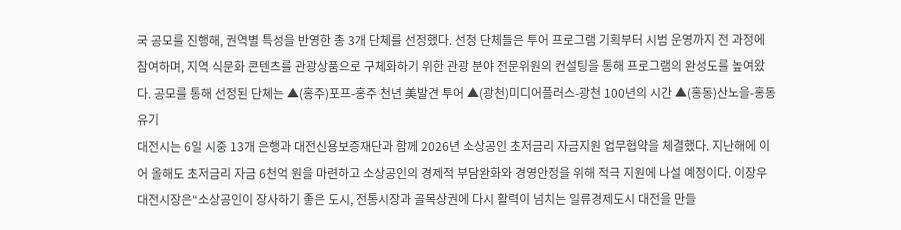국 공모를 진행해, 권역별 특성을 반영한 총 3개 단체를 선정했다. 선정 단체들은 투어 프로그램 기획부터 시범 운영까지 전 과정에 참여하며, 지역 식문화 콘텐츠를 관광상품으로 구체화하기 위한 관광 분야 전문위원의 컨설팅을 통해 프로그램의 완성도를 높여왔다. 공모를 통해 선정된 단체는 ▲(홍주)포프-홍주 천년 美발견 투어 ▲(광천)미디어플러스-광천 100년의 시간 ▲(홍동)산노을-홍동 유기
대전시는 6일 시중 13개 은행과 대전신용보증재단과 함께 2026년 소상공인 초저금리 자금지원 업무협약을 체결했다. 지난해에 이어 올해도 초저금리 자금 6천억 원을 마련하고 소상공인의 경제적 부담완화와 경영안정을 위해 적극 지원에 나설 예정이다. 이장우 대전시장은“소상공인이 장사하기 좋은 도시, 전통시장과 골목상권에 다시 활력이 넘치는 일류경제도시 대전을 만들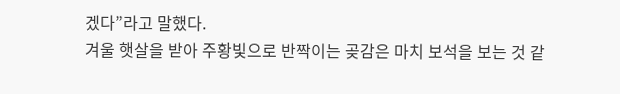겠다”라고 말했다.
겨울 햇살을 받아 주황빛으로 반짝이는 곶감은 마치 보석을 보는 것 같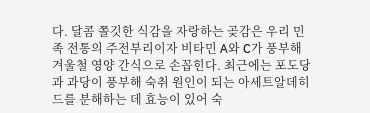다. 달콤 쫄깃한 식감을 자랑하는 곶감은 우리 민족 전통의 주전부리이자 비타민 A와 C가 풍부해 겨울철 영양 간식으로 손꼽힌다. 최근에는 포도당과 과당이 풍부해 숙취 원인이 되는 아세트알데히드를 분해하는 데 효능이 있어 숙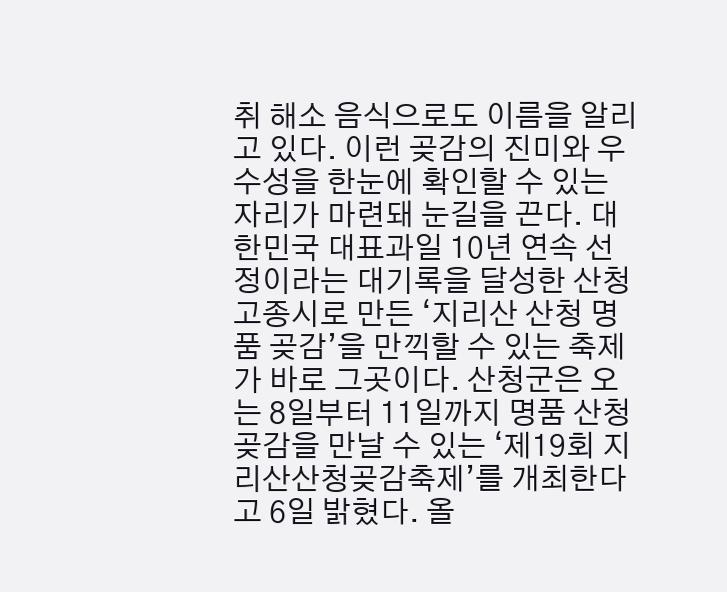취 해소 음식으로도 이름을 알리고 있다. 이런 곶감의 진미와 우수성을 한눈에 확인할 수 있는 자리가 마련돼 눈길을 끈다. 대한민국 대표과일 10년 연속 선정이라는 대기록을 달성한 산청 고종시로 만든 ‘지리산 산청 명품 곶감’을 만끽할 수 있는 축제가 바로 그곳이다. 산청군은 오는 8일부터 11일까지 명품 산청곶감을 만날 수 있는 ‘제19회 지리산산청곶감축제’를 개최한다고 6일 밝혔다. 올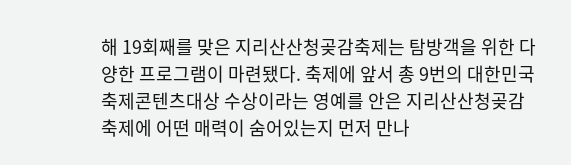해 19회째를 맞은 지리산산청곶감축제는 탐방객을 위한 다양한 프로그램이 마련됐다. 축제에 앞서 총 9번의 대한민국축제콘텐츠대상 수상이라는 영예를 안은 지리산산청곶감축제에 어떤 매력이 숨어있는지 먼저 만나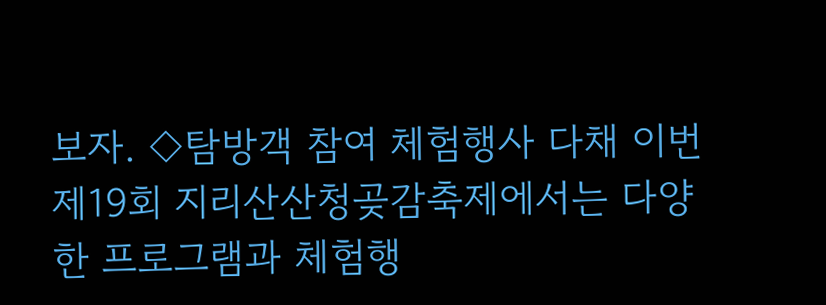보자. ◇탐방객 참여 체험행사 다채 이번 제19회 지리산산청곶감축제에서는 다양한 프로그램과 체험행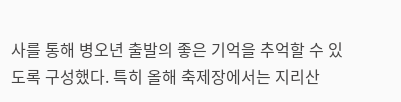사를 통해 병오년 출발의 좋은 기억을 추억할 수 있도록 구성했다. 특히 올해 축제장에서는 지리산